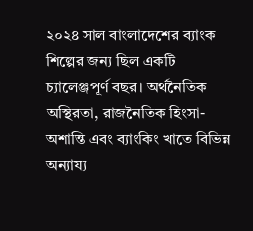২০২৪ সাল বাংলাদেশের ব্যাংক শিল্পের জন্য ছিল একটি চ্যালেঞ্জপূর্ণ বছর। অর্থনৈতিক অস্থিরতা, রাজনৈতিক হিংসা-অশান্তি এবং ব্যাংকিং খাতে বিভিন্ন অন্যায্য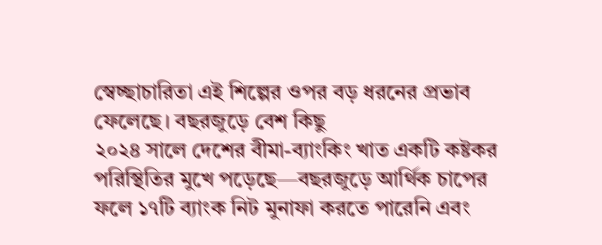স্বেচ্ছাচারিতা এই শিল্পের ওপর বড় ধরনের প্রভাব ফেলেছে। বছরজুড়ে বেশ কিছু
২০২৪ সালে দেশের বীমা-ব্যাংকিং খাত একটি কষ্টকর পরিস্থিতির মুখে পড়েছে—বছরজুড়ে আর্থিক চাপের ফলে ১৭টি ব্যাংক নিট মুনাফা করতে পারেনি এবং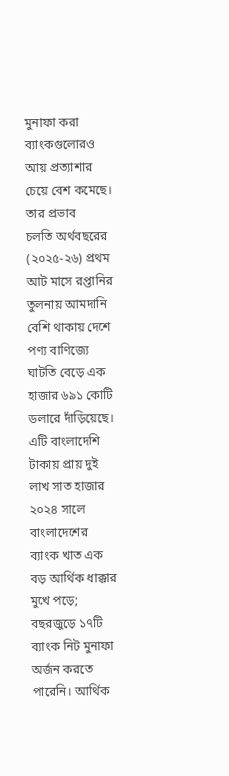মুনাফা করা ব্যাংকগুলোরও আয় প্রত্যাশার চেয়ে বেশ কমেছে। তার প্রভাব
চলতি অর্থবছরের (২০২৫-২৬) প্রথম আট মাসে রপ্তানির তুলনায় আমদানি বেশি থাকায় দেশে পণ্য বাণিজ্যে ঘাটতি বেড়ে এক হাজার ৬৯১ কোটি ডলারে দাঁড়িয়েছে। এটি বাংলাদেশি টাকায় প্রায় দুই লাখ সাত হাজার
২০২৪ সালে বাংলাদেশের ব্যাংক খাত এক বড় আর্থিক ধাক্কার মুখে পড়ে; বছরজুড়ে ১৭টি ব্যাংক নিট মুনাফা অর্জন করতে পারেনি। আর্থিক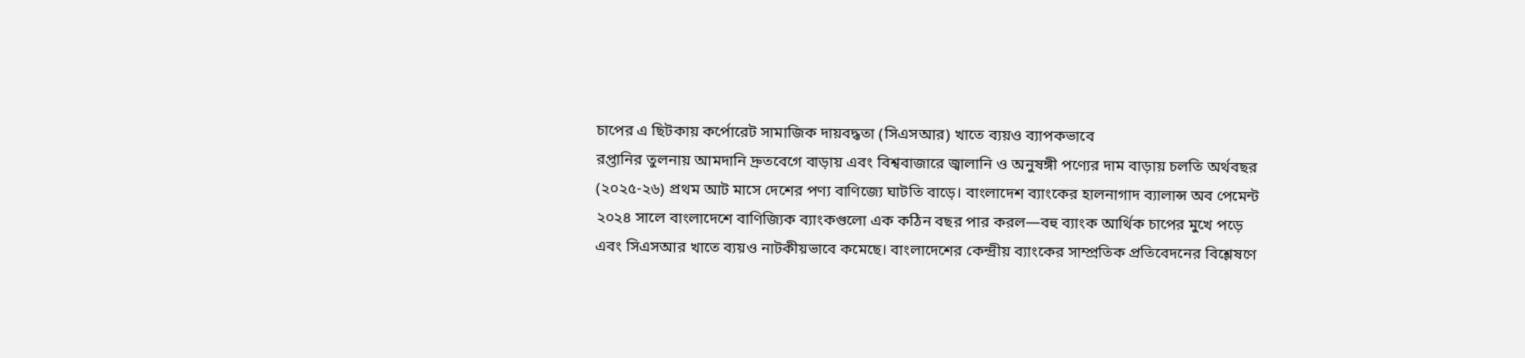চাপের এ ছিটকায় কর্পোরেট সামাজিক দায়বদ্ধতা (সিএসআর) খাতে ব্যয়ও ব্যাপকভাবে
রপ্তানির তুলনায় আমদানি দ্রুতবেগে বাড়ায় এবং বিশ্ববাজারে জ্বালানি ও অনুষঙ্গী পণ্যের দাম বাড়ায় চলতি অর্থবছর (২০২৫-২৬) প্রথম আট মাসে দেশের পণ্য বাণিজ্যে ঘাটতি বাড়ে। বাংলাদেশ ব্যাংকের হালনাগাদ ব্যালান্স অব পেমেন্ট
২০২৪ সালে বাংলাদেশে বাণিজ্যিক ব্যাংকগুলো এক কঠিন বছর পার করল—বহু ব্যাংক আর্থিক চাপের মুখে পড়ে এবং সিএসআর খাতে ব্যয়ও নাটকীয়ভাবে কমেছে। বাংলাদেশের কেন্দ্রীয় ব্যাংকের সাম্প্রতিক প্রতিবেদনের বিশ্লেষণে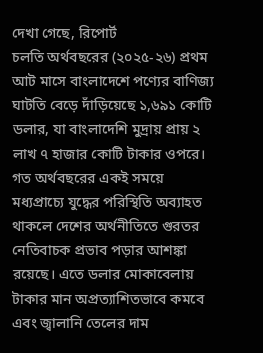দেখা গেছে, রিপোর্ট
চলতি অর্থবছরের (২০২৫-২৬) প্রথম আট মাসে বাংলাদেশে পণ্যের বাণিজ্য ঘাটতি বেড়ে দাঁড়িয়েছে ১,৬৯১ কোটি ডলার, যা বাংলাদেশি মুদ্রায় প্রায় ২ লাখ ৭ হাজার কোটি টাকার ওপরে। গত অর্থবছরের একই সময়ে
মধ্যপ্রাচ্যে যুদ্ধের পরিস্থিতি অব্যাহত থাকলে দেশের অর্থনীতিতে গুরতর নেতিবাচক প্রভাব পড়ার আশঙ্কা রয়েছে। এতে ডলার মোকাবেলায় টাকার মান অপ্রত্যাশিতভাবে কমবে এবং জ্বালানি তেলের দাম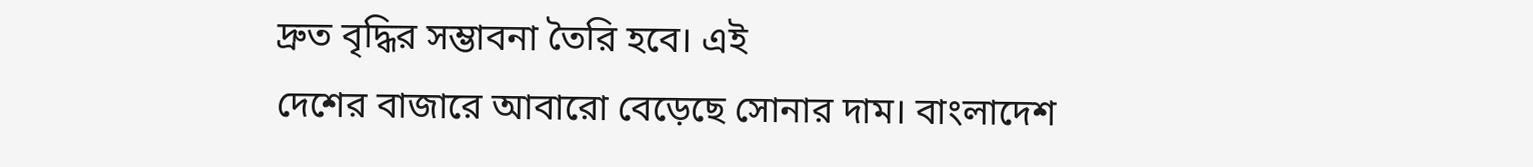দ্রুত বৃদ্ধির সম্ভাবনা তৈরি হবে। এই
দেশের বাজারে আবারো বেড়েছে সোনার দাম। বাংলাদেশ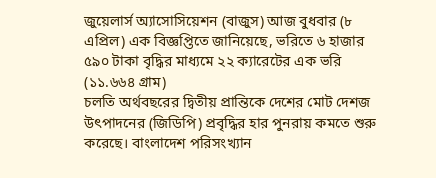জুয়েলার্স অ্যাসোসিয়েশন (বাজুস) আজ বুধবার (৮ এপ্রিল) এক বিজ্ঞপ্তিতে জানিয়েছে, ভরিতে ৬ হাজার ৫৯০ টাকা বৃদ্ধির মাধ্যমে ২২ ক্যারেটের এক ভরি (১১.৬৬৪ গ্রাম)
চলতি অর্থবছরের দ্বিতীয় প্রান্তিকে দেশের মোট দেশজ উৎপাদনের (জিডিপি) প্রবৃদ্ধির হার পুনরায় কমতে শুরু করেছে। বাংলাদেশ পরিসংখ্যান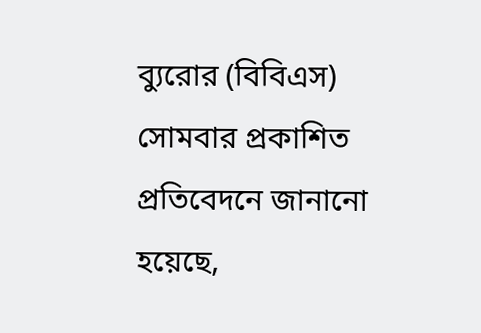ব্যুরোর (বিবিএস) সোমবার প্রকাশিত প্রতিবেদনে জানানো হয়েছে,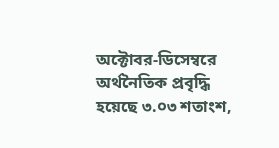অক্টোবর-ডিসেম্বরে অর্থনৈতিক প্রবৃদ্ধি হয়েছে ৩.০৩ শতাংশ,